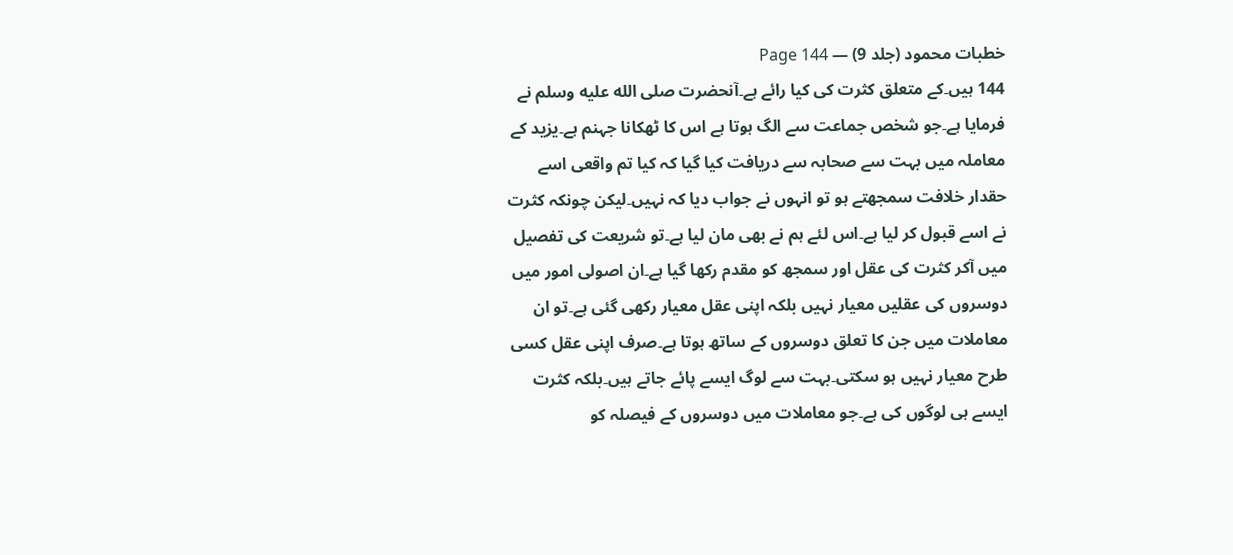خطبات محمود (جلد 9) — Page 144
144 ہیں۔کے متعلق کثرت کی کیا رائے ہے۔آنحضرت صلى الله عليه وسلم نے فرمایا ہے۔جو شخص جماعت سے الگ ہوتا ہے اس کا ٹھکانا جہنم ہے۔یزید کے معاملہ میں بہت سے صحابہ سے دریافت کیا گیا کہ کیا تم واقعی اسے حقدار خلافت سمجھتے ہو تو انہوں نے جواب دیا کہ نہیں۔لیکن چونکہ کثرت نے اسے قبول کر لیا ہے۔اس لئے ہم نے بھی مان لیا ہے۔تو شریعت کی تفصیل میں آکر کثرت کی عقل اور سمجھ کو مقدم رکھا گیا ہے۔ان اصولی امور میں دوسروں کی عقلیں معیار نہیں بلکہ اپنی عقل معیار رکھی گئی ہے۔تو ان معاملات میں جن کا تعلق دوسروں کے ساتھ ہوتا ہے۔صرف اپنی عقل کسی طرح معیار نہیں ہو سکتی۔بہت سے لوگ ایسے پائے جاتے ہیں۔بلکہ کثرت ایسے ہی لوگوں کی ہے۔جو معاملات میں دوسروں کے فیصلہ کو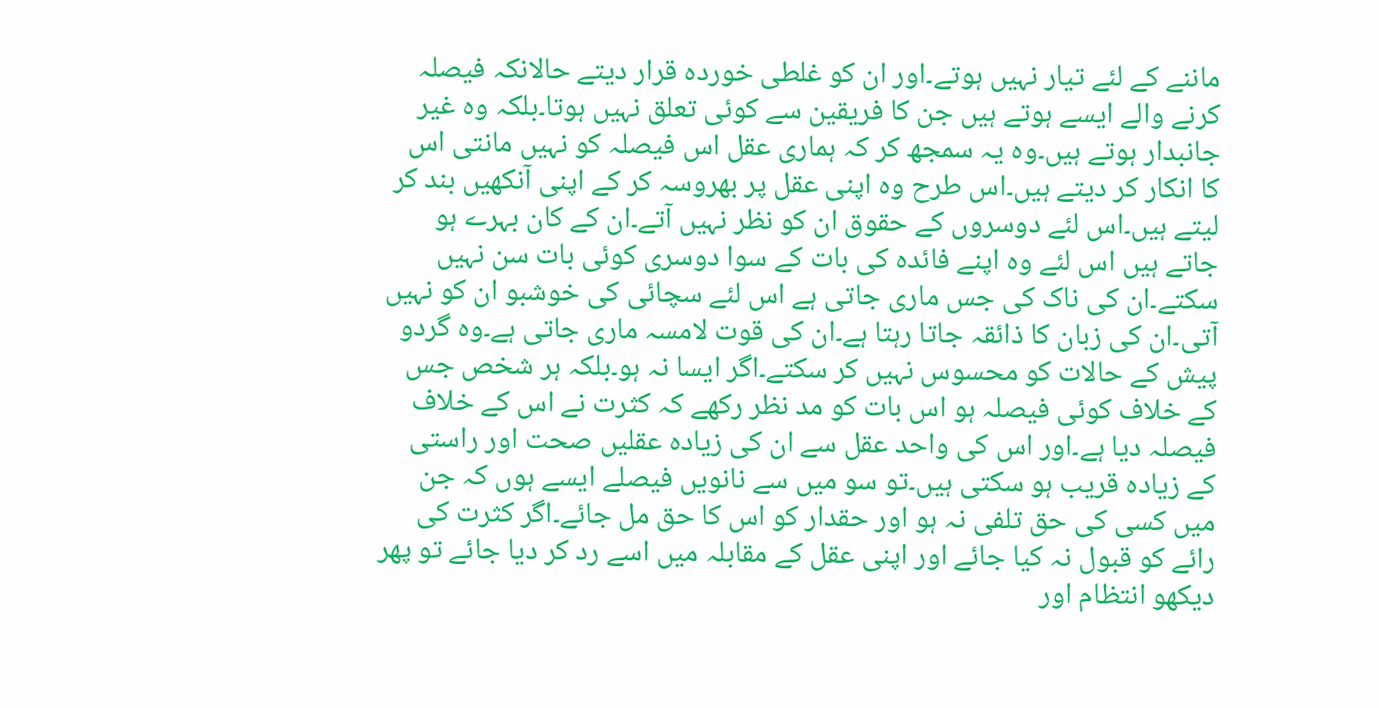ماننے کے لئے تیار نہیں ہوتے۔اور ان کو غلطی خوردہ قرار دیتے حالانکہ فیصلہ کرنے والے ایسے ہوتے ہیں جن کا فریقین سے کوئی تعلق نہیں ہوتا۔بلکہ وہ غیر جانبدار ہوتے ہیں۔وہ یہ سمجھ کر کہ ہماری عقل اس فیصلہ کو نہیں مانتی اس کا انکار کر دیتے ہیں۔اس طرح وہ اپنی عقل پر بھروسہ کر کے اپنی آنکھیں بند کر لیتے ہیں۔اس لئے دوسروں کے حقوق ان کو نظر نہیں آتے۔ان کے کان بہرے ہو جاتے ہیں اس لئے وہ اپنے فائدہ کی بات کے سوا دوسری کوئی بات سن نہیں سکتے۔ان کی ناک کی جس ماری جاتی ہے اس لئے سچائی کی خوشبو ان کو نہیں آتی۔ان کی زبان کا ذائقہ جاتا رہتا ہے۔ان کی قوت لامسہ ماری جاتی ہے۔وہ گردو پیش کے حالات کو محسوس نہیں کر سکتے۔اگر ایسا نہ ہو۔بلکہ ہر شخص جس کے خلاف کوئی فیصلہ ہو اس بات کو مد نظر رکھے کہ کثرت نے اس کے خلاف فیصلہ دیا ہے۔اور اس کی واحد عقل سے ان کی زیادہ عقلیں صحت اور راستی کے زیادہ قریب ہو سکتی ہیں۔تو سو میں سے نانویں فیصلے ایسے ہوں کہ جن میں کسی کی حق تلفی نہ ہو اور حقدار کو اس کا حق مل جائے۔اگر کثرت کی رائے کو قبول نہ کیا جائے اور اپنی عقل کے مقابلہ میں اسے رد کر دیا جائے تو پھر دیکھو انتظام اور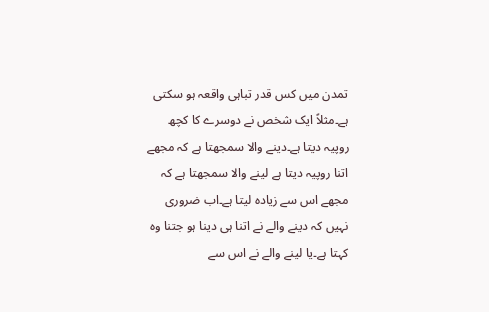تمدن میں کس قدر تباہی واقعہ ہو سکتی ہے۔مثلاً ایک شخص نے دوسرے کا کچھ روپیہ دیتا ہے۔دینے والا سمجھتا ہے کہ مجھے اتنا روپیہ دیتا ہے لینے والا سمجھتا ہے کہ مجھے اس سے زیادہ لیتا ہے۔اب ضروری نہیں کہ دینے والے نے اتنا ہی دینا ہو جتنا وہ کہتا ہے۔یا لینے والے نے اس سے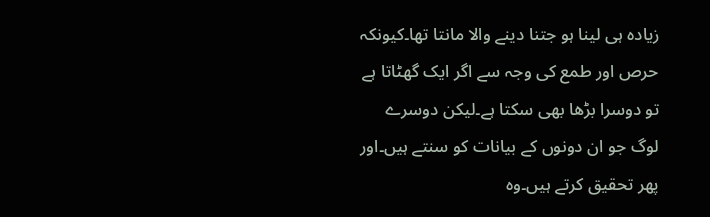زیادہ ہی لینا ہو جتنا دینے والا مانتا تھا۔کیونکہ حرص اور طمع کی وجہ سے اگر ایک گھٹاتا ہے تو دوسرا بڑھا بھی سکتا ہے۔لیکن دوسرے لوگ جو ان دونوں کے بیانات کو سنتے ہیں۔اور پھر تحقیق کرتے ہیں۔وہ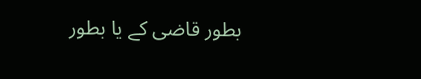بطور قاضی کے یا بطور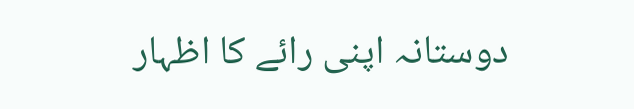دوستانہ اپنی رائے کا اظہار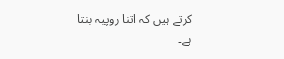کرتے ہیں کہ اتنا روپیہ بنتا ہے۔